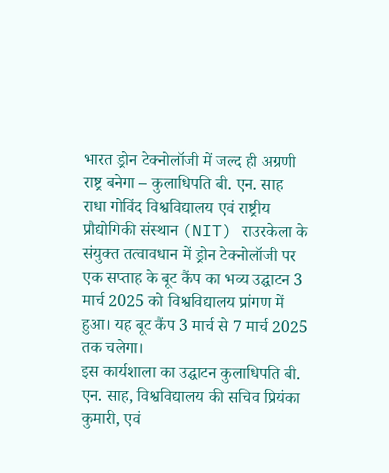भारत ड्रोन टेक्नोलॉजी में जल्द ही अग्रणी राष्ट्र बनेगा – कुलाधिपति बी. एन. साह
राधा गोविंद विश्वविद्यालय एवं राष्ट्रीय प्रौद्योगिकी संस्थान (NIT) राउरकेला के संयुक्त तत्वावधान में ड्रोन टेक्नोलॉजी पर एक सप्ताह के बूट कैंप का भव्य उद्घाटन 3 मार्च 2025 को विश्वविद्यालय प्रांगण में हुआ। यह बूट कैंप 3 मार्च से 7 मार्च 2025 तक चलेगा।
इस कार्यशाला का उद्घाटन कुलाधिपति बी. एन. साह, विश्वविद्यालय की सचिव प्रियंका कुमारी, एवं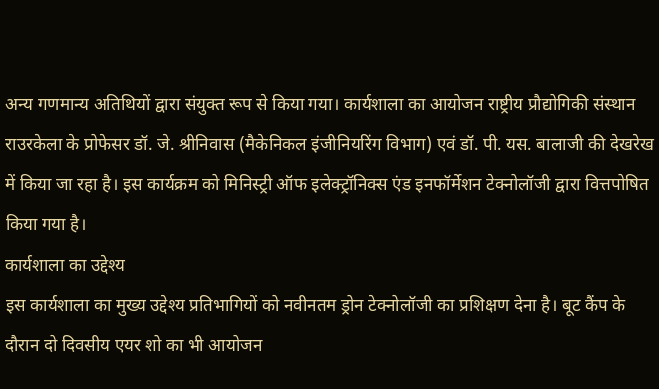अन्य गणमान्य अतिथियों द्वारा संयुक्त रूप से किया गया। कार्यशाला का आयोजन राष्ट्रीय प्रौद्योगिकी संस्थान राउरकेला के प्रोफेसर डॉ. जे. श्रीनिवास (मैकेनिकल इंजीनियरिंग विभाग) एवं डॉ. पी. यस. बालाजी की देखरेख में किया जा रहा है। इस कार्यक्रम को मिनिस्ट्री ऑफ इलेक्ट्रॉनिक्स एंड इनफॉर्मेशन टेक्नोलॉजी द्वारा वित्तपोषित किया गया है।
कार्यशाला का उद्देश्य
इस कार्यशाला का मुख्य उद्देश्य प्रतिभागियों को नवीनतम ड्रोन टेक्नोलॉजी का प्रशिक्षण देना है। बूट कैंप के दौरान दो दिवसीय एयर शो का भी आयोजन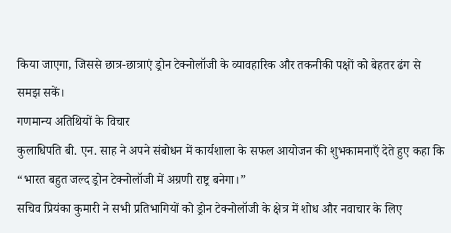किया जाएगा, जिससे छात्र-छात्राएं ड्रोन टेक्नोलॉजी के व्यावहारिक और तकनीकी पक्षों को बेहतर ढंग से समझ सकें।
गणमान्य अतिथियों के विचार
कुलाधिपति बी. एन. साह ने अपने संबोधन में कार्यशाला के सफल आयोजन की शुभकामनाएँ देते हुए कहा कि “भारत बहुत जल्द ड्रोन टेक्नोलॉजी में अग्रणी राष्ट्र बनेगा।”
सचिव प्रियंका कुमारी ने सभी प्रतिभागियों को ड्रोन टेक्नोलॉजी के क्षेत्र में शोध और नवाचार के लिए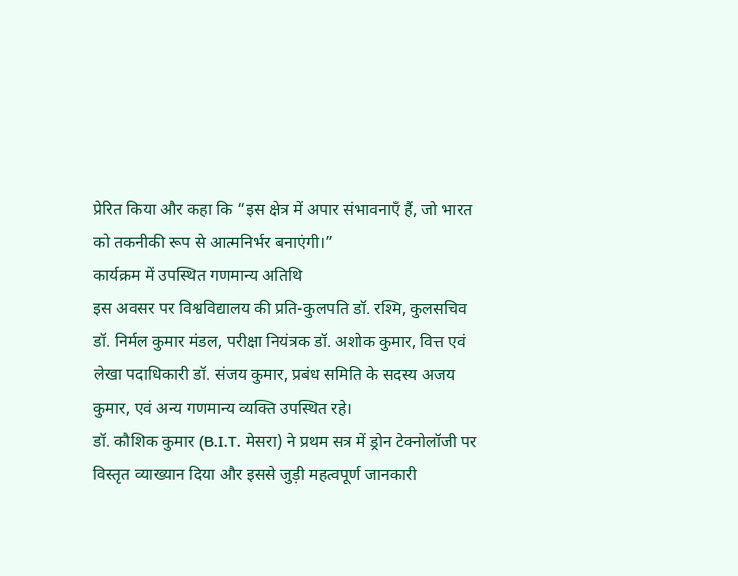प्रेरित किया और कहा कि “इस क्षेत्र में अपार संभावनाएँ हैं, जो भारत को तकनीकी रूप से आत्मनिर्भर बनाएंगी।”
कार्यक्रम में उपस्थित गणमान्य अतिथि
इस अवसर पर विश्वविद्यालय की प्रति-कुलपति डॉ. रश्मि, कुलसचिव डॉ. निर्मल कुमार मंडल, परीक्षा नियंत्रक डॉ. अशोक कुमार, वित्त एवं लेखा पदाधिकारी डॉ. संजय कुमार, प्रबंध समिति के सदस्य अजय कुमार, एवं अन्य गणमान्य व्यक्ति उपस्थित रहे।
डॉ. कौशिक कुमार (B.I.T. मेसरा) ने प्रथम सत्र में ड्रोन टेक्नोलॉजी पर विस्तृत व्याख्यान दिया और इससे जुड़ी महत्वपूर्ण जानकारी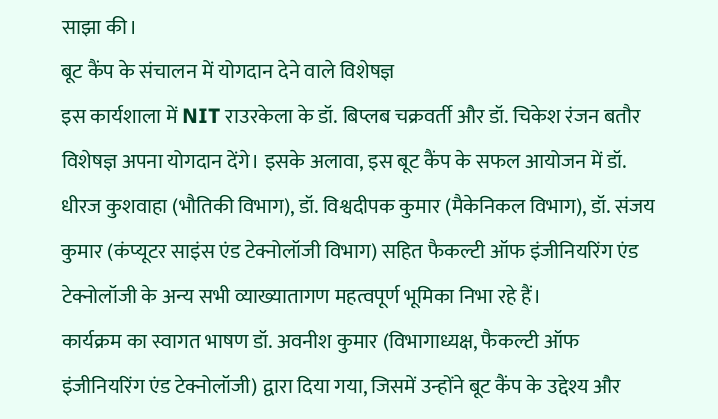साझा की।
बूट कैंप के संचालन में योगदान देने वाले विशेषज्ञ
इस कार्यशाला में NIT राउरकेला के डॉ. बिप्लब चक्रवर्ती और डॉ. चिकेश रंजन बतौर विशेषज्ञ अपना योगदान देंगे। इसके अलावा, इस बूट कैंप के सफल आयोजन में डॉ. धीरज कुशवाहा (भौतिकी विभाग), डॉ. विश्वदीपक कुमार (मैकेनिकल विभाग), डॉ. संजय कुमार (कंप्यूटर साइंस एंड टेक्नोलॉजी विभाग) सहित फैकल्टी ऑफ इंजीनियरिंग एंड टेक्नोलॉजी के अन्य सभी व्याख्यातागण महत्वपूर्ण भूमिका निभा रहे हैं।
कार्यक्रम का स्वागत भाषण डॉ. अवनीश कुमार (विभागाध्यक्ष, फैकल्टी ऑफ इंजीनियरिंग एंड टेक्नोलॉजी) द्वारा दिया गया, जिसमें उन्होंने बूट कैंप के उद्देश्य और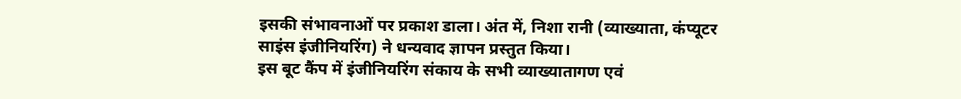इसकी संभावनाओं पर प्रकाश डाला। अंत में, निशा रानी (व्याख्याता, कंप्यूटर साइंस इंजीनियरिंग) ने धन्यवाद ज्ञापन प्रस्तुत किया।
इस बूट कैंप में इंजीनियरिंग संकाय के सभी व्याख्यातागण एवं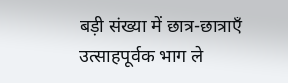बड़ी संख्या में छात्र-छात्राएँ उत्साहपूर्वक भाग ले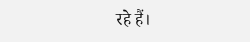रहे हैं।